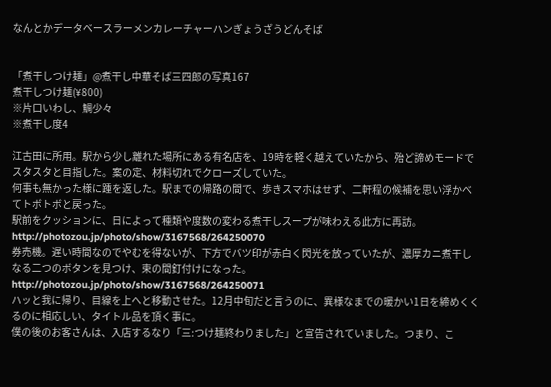なんとかデータベースラーメンカレーチャーハンぎょうざうどんそば


「煮干しつけ麺」@煮干し中華そば三四郎の写真167
煮干しつけ麺(¥800)
※片口いわし、鯛少々
※煮干し度4

江古田に所用。駅から少し離れた場所にある有名店を、19時を軽く越えていたから、殆ど諦めモードでスタスタと目指した。案の定、材料切れでクローズしていた。
何事も無かった様に踵を返した。駅までの帰路の間で、歩きスマホはせず、二軒程の候補を思い浮かべてトボトボと戻った。
駅前をクッションに、日によって種類や度数の変わる煮干しスープが味わえる此方に再訪。
http://photozou.jp/photo/show/3167568/264250070
券売機。遅い時間なのでやむを得ないが、下方でバツ印が赤白く閃光を放っていたが、濃厚カニ煮干しなる二つのボタンを見つけ、束の間釘付けになった。
http://photozou.jp/photo/show/3167568/264250071
ハッと我に帰り、目線を上へと移動させた。12月中旬だと言うのに、異様なまでの暖かい1日を締めくくるのに相応しい、タイトル品を頂く事に。
僕の後のお客さんは、入店するなり「三:つけ麺終わりました」と宣告されていました。つまり、こ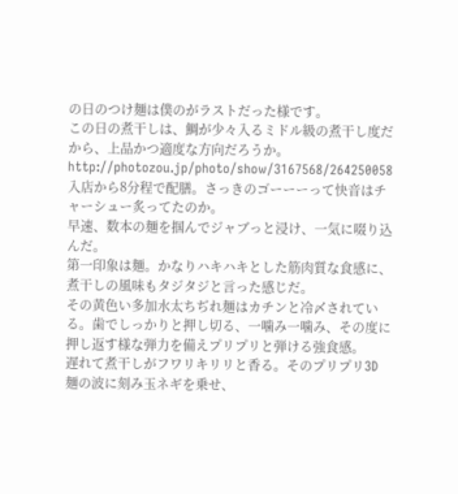の日のつけ麺は僕のがラストだった様です。
この日の煮干しは、鯛が少々入るミドル級の煮干し度だから、上品かつ適度な方向だろうか。
http://photozou.jp/photo/show/3167568/264250058
入店から8分程で配膳。さっきのゴーーーって快音はチャーシュー炙ってたのか。
早速、数本の麺を掴んでジャブっと浸け、一気に啜り込んだ。
第一印象は麺。かなりハキハキとした筋肉質な食感に、煮干しの風味もタジタジと言った感じだ。
その黄色い多加水太ちぢれ麺はカチンと冷〆されている。歯でしっかりと押し切る、一噛み一噛み、その度に押し返す様な弾力を備えプリプリと弾ける強食感。
遅れて煮干しがフワリキリリと香る。そのプリプリ3D麺の波に刻み玉ネギを乗せ、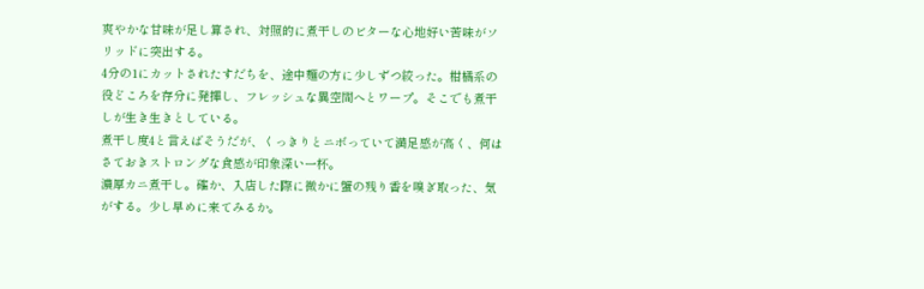爽やかな甘味が足し算され、対照的に煮干しのビターな心地好い苦味がソリッドに突出する。
4分の1にカットされたすだちを、途中麺の方に少しずつ絞った。柑橘系の役どころを存分に発揮し、フレッシュな異空間へとワープ。そこでも煮干しが生き生きとしている。
煮干し度4と言えばそうだが、くっきりとニボっていて満足感が高く、何はさておきストロングな食感が印象深い一杯。
濃厚カニ煮干し。確か、入店した際に微かに蟹の残り香を嗅ぎ取った、気がする。少し早めに来てみるか。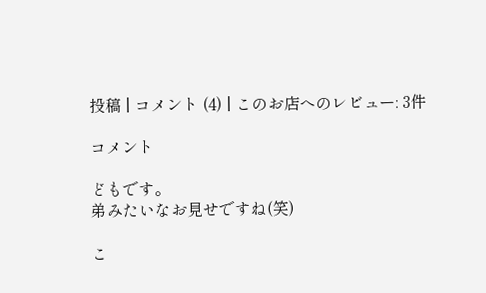投稿 | コメント (4) | このお店へのレビュー: 3件

コメント

どもです。
弟みたいなお見せですね(笑)

こ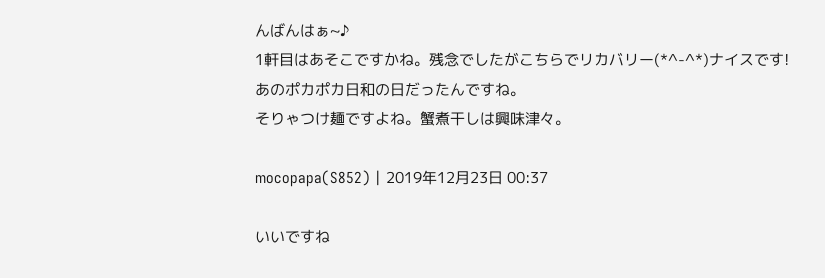んばんはぁ~♪
1軒目はあそこですかね。残念でしたがこちらでリカバリー(*^-^*)ナイスです!
あのポカポカ日和の日だったんですね。
そりゃつけ麺ですよね。蟹煮干しは興味津々。

mocopapa(S852) | 2019年12月23日 00:37

いいですね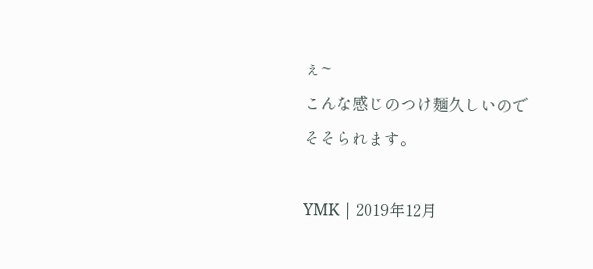ぇ~
こんな感じのつけ麺久しいので
そそられます。

YMK | 2019年12月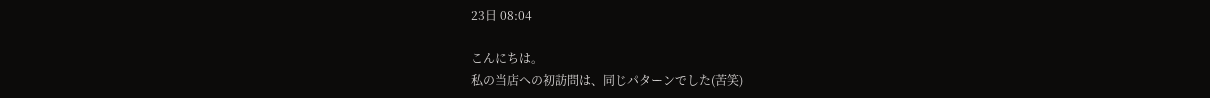23日 08:04

こんにちは。
私の当店への初訪問は、同じパターンでした(苦笑)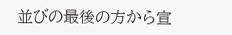並びの最後の方から宣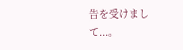告を受けまして...。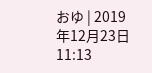おゆ | 2019年12月23日 11:13